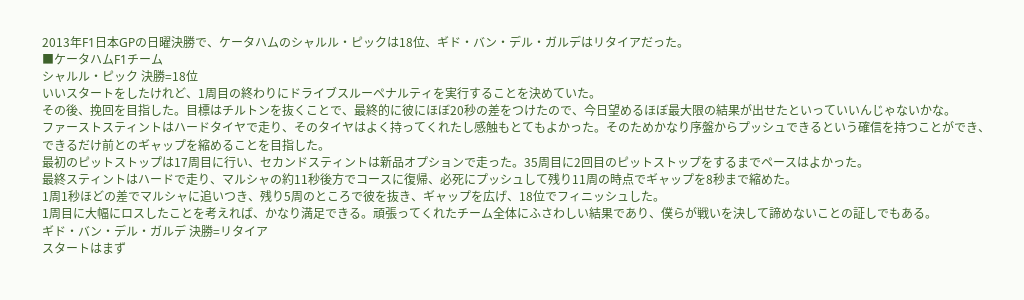2013年F1日本GPの日曜決勝で、ケータハムのシャルル・ピックは18位、ギド・バン・デル・ガルデはリタイアだった。
■ケータハムF1チーム
シャルル・ピック 決勝=18位
いいスタートをしたけれど、1周目の終わりにドライブスルーペナルティを実行することを決めていた。
その後、挽回を目指した。目標はチルトンを抜くことで、最終的に彼にほぼ20秒の差をつけたので、今日望めるほぼ最大限の結果が出せたといっていいんじゃないかな。
ファーストスティントはハードタイヤで走り、そのタイヤはよく持ってくれたし感触もとてもよかった。そのためかなり序盤からプッシュできるという確信を持つことができ、できるだけ前とのギャップを縮めることを目指した。
最初のピットストップは17周目に行い、セカンドスティントは新品オプションで走った。35周目に2回目のピットストップをするまでペースはよかった。
最終スティントはハードで走り、マルシャの約11秒後方でコースに復帰、必死にプッシュして残り11周の時点でギャップを8秒まで縮めた。
1周1秒ほどの差でマルシャに追いつき、残り5周のところで彼を抜き、ギャップを広げ、18位でフィニッシュした。
1周目に大幅にロスしたことを考えれば、かなり満足できる。頑張ってくれたチーム全体にふさわしい結果であり、僕らが戦いを決して諦めないことの証しでもある。
ギド・バン・デル・ガルデ 決勝=リタイア
スタートはまず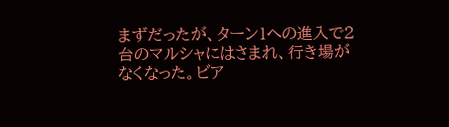まずだったが、ターン1への進入で2台のマルシャにはさまれ、行き場がなくなった。ビア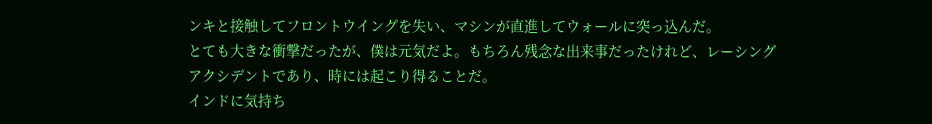ンキと接触してフロントウイングを失い、マシンが直進してウォールに突っ込んだ。
とても大きな衝撃だったが、僕は元気だよ。もちろん残念な出来事だったけれど、レーシングアクシデントであり、時には起こり得ることだ。
インドに気持ち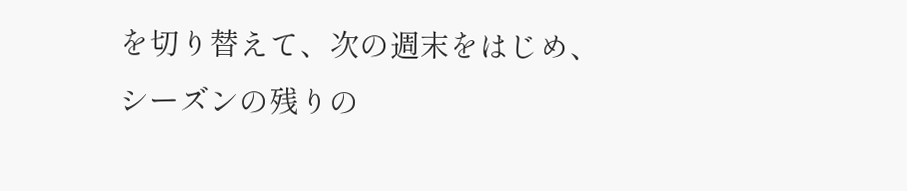を切り替えて、次の週末をはじめ、シーズンの残りの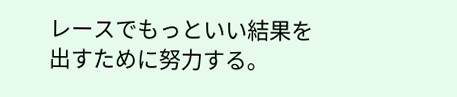レースでもっといい結果を出すために努力する。